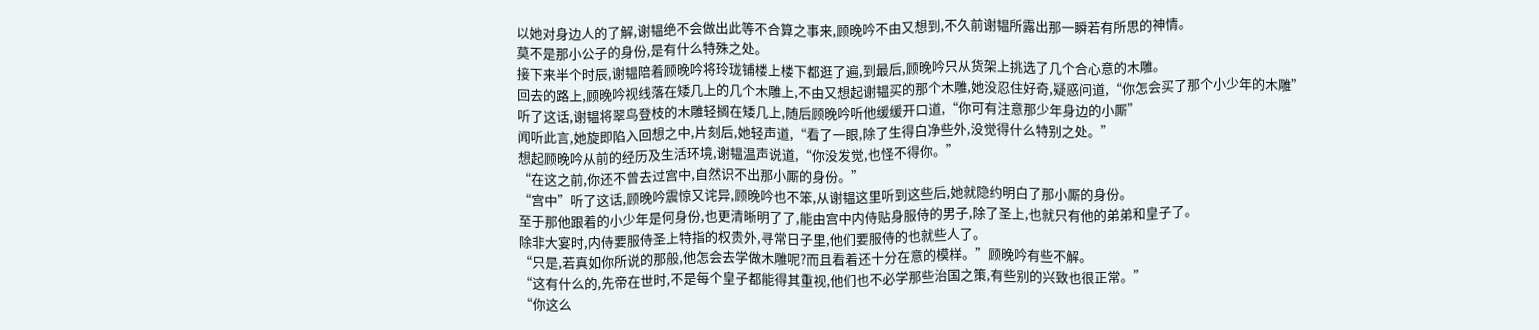以她对身边人的了解,谢韫绝不会做出此等不合算之事来,顾晚吟不由又想到,不久前谢韫所露出那一瞬若有所思的神情。
莫不是那小公子的身份,是有什么特殊之处。
接下来半个时辰,谢韫陪着顾晚吟将玲珑铺楼上楼下都逛了遍,到最后,顾晚吟只从货架上挑选了几个合心意的木雕。
回去的路上,顾晚吟视线落在矮几上的几个木雕上,不由又想起谢韫买的那个木雕,她没忍住好奇,疑惑问道,“你怎会买了那个小少年的木雕”
听了这话,谢韫将翠鸟登枝的木雕轻搁在矮几上,随后顾晚吟听他缓缓开口道,“你可有注意那少年身边的小厮”
闻听此言,她旋即陷入回想之中,片刻后,她轻声道,“看了一眼,除了生得白净些外,没觉得什么特别之处。”
想起顾晚吟从前的经历及生活环境,谢韫温声说道,“你没发觉,也怪不得你。”
“在这之前,你还不曾去过宫中,自然识不出那小厮的身份。”
“宫中”听了这话,顾晚吟震惊又诧异,顾晚吟也不笨,从谢韫这里听到这些后,她就隐约明白了那小厮的身份。
至于那他跟着的小少年是何身份,也更清晰明了了,能由宫中内侍贴身服侍的男子,除了圣上,也就只有他的弟弟和皇子了。
除非大宴时,内侍要服侍圣上特指的权贵外,寻常日子里,他们要服侍的也就些人了。
“只是,若真如你所说的那般,他怎会去学做木雕呢?而且看着还十分在意的模样。”顾晚吟有些不解。
“这有什么的,先帝在世时,不是每个皇子都能得其重视,他们也不必学那些治国之策,有些别的兴致也很正常。”
“你这么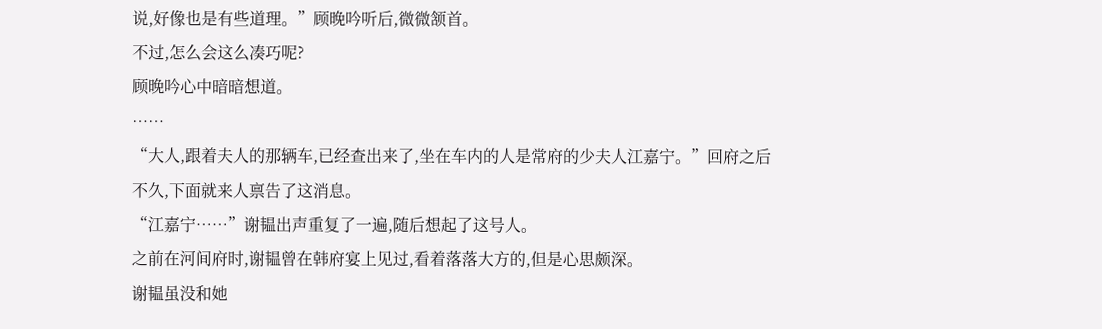说,好像也是有些道理。”顾晚吟听后,微微颔首。
不过,怎么会这么凑巧呢?
顾晚吟心中暗暗想道。
……
“大人,跟着夫人的那辆车,已经查出来了,坐在车内的人是常府的少夫人江嘉宁。”回府之后不久,下面就来人禀告了这消息。
“江嘉宁……”谢韫出声重复了一遍,随后想起了这号人。
之前在河间府时,谢韫曾在韩府宴上见过,看着落落大方的,但是心思颇深。
谢韫虽没和她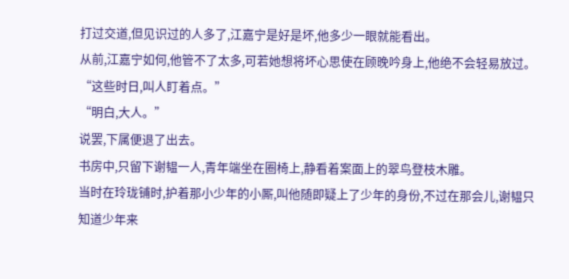打过交道,但见识过的人多了,江嘉宁是好是坏,他多少一眼就能看出。
从前,江嘉宁如何,他管不了太多,可若她想将坏心思使在顾晚吟身上,他绝不会轻易放过。
“这些时日,叫人盯着点。”
“明白,大人。”
说罢,下属便退了出去。
书房中,只留下谢韫一人,青年端坐在圈椅上,静看着案面上的翠鸟登枝木雕。
当时在玲珑铺时,护着那小少年的小厮,叫他随即疑上了少年的身份,不过在那会儿,谢韫只知道少年来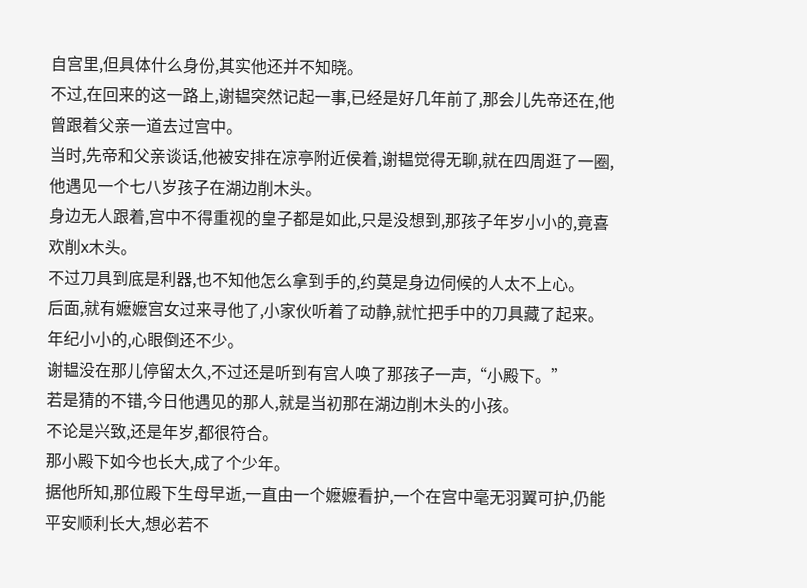自宫里,但具体什么身份,其实他还并不知晓。
不过,在回来的这一路上,谢韫突然记起一事,已经是好几年前了,那会儿先帝还在,他曾跟着父亲一道去过宫中。
当时,先帝和父亲谈话,他被安排在凉亭附近侯着,谢韫觉得无聊,就在四周逛了一圈,他遇见一个七八岁孩子在湖边削木头。
身边无人跟着,宫中不得重视的皇子都是如此,只是没想到,那孩子年岁小小的,竟喜欢削x木头。
不过刀具到底是利器,也不知他怎么拿到手的,约莫是身边伺候的人太不上心。
后面,就有嬷嬷宫女过来寻他了,小家伙听着了动静,就忙把手中的刀具藏了起来。
年纪小小的,心眼倒还不少。
谢韫没在那儿停留太久,不过还是听到有宫人唤了那孩子一声,“小殿下。”
若是猜的不错,今日他遇见的那人,就是当初那在湖边削木头的小孩。
不论是兴致,还是年岁,都很符合。
那小殿下如今也长大,成了个少年。
据他所知,那位殿下生母早逝,一直由一个嬷嬷看护,一个在宫中毫无羽翼可护,仍能平安顺利长大,想必若不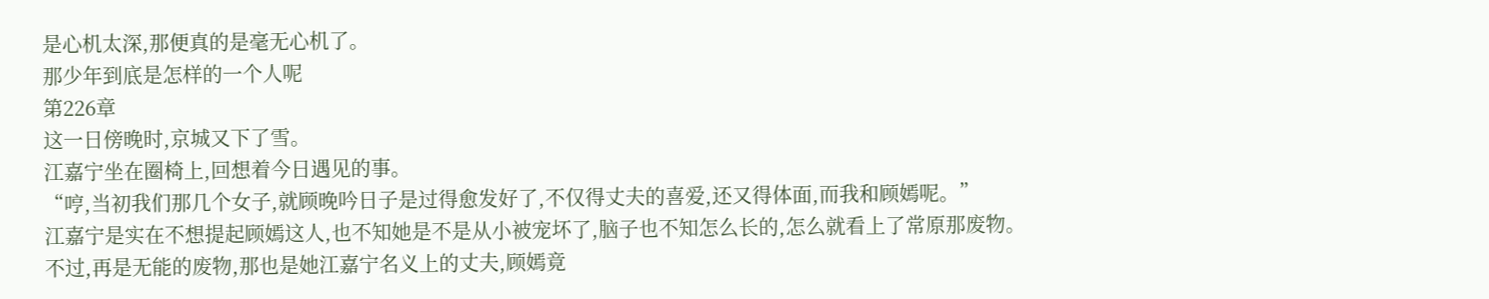是心机太深,那便真的是毫无心机了。
那少年到底是怎样的一个人呢
第226章
这一日傍晚时,京城又下了雪。
江嘉宁坐在圈椅上,回想着今日遇见的事。
“哼,当初我们那几个女子,就顾晚吟日子是过得愈发好了,不仅得丈夫的喜爱,还又得体面,而我和顾嫣呢。”
江嘉宁是实在不想提起顾嫣这人,也不知她是不是从小被宠坏了,脑子也不知怎么长的,怎么就看上了常原那废物。
不过,再是无能的废物,那也是她江嘉宁名义上的丈夫,顾嫣竟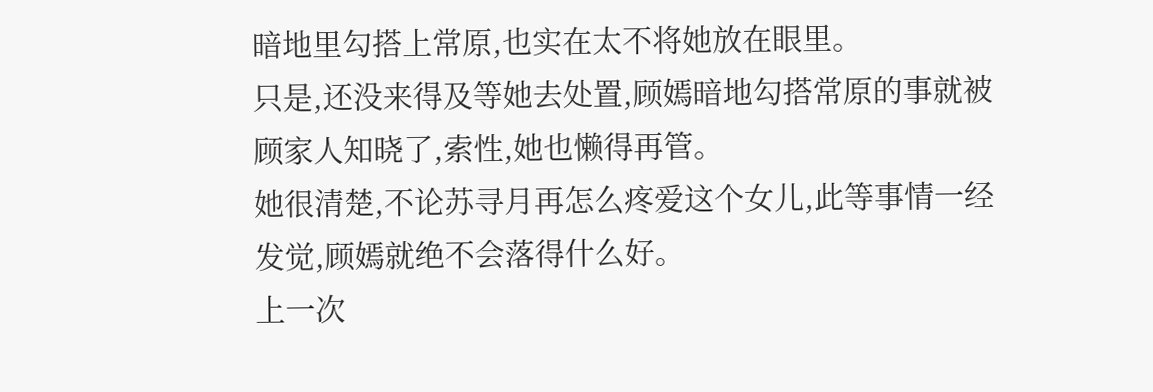暗地里勾搭上常原,也实在太不将她放在眼里。
只是,还没来得及等她去处置,顾嫣暗地勾搭常原的事就被顾家人知晓了,索性,她也懒得再管。
她很清楚,不论苏寻月再怎么疼爱这个女儿,此等事情一经发觉,顾嫣就绝不会落得什么好。
上一次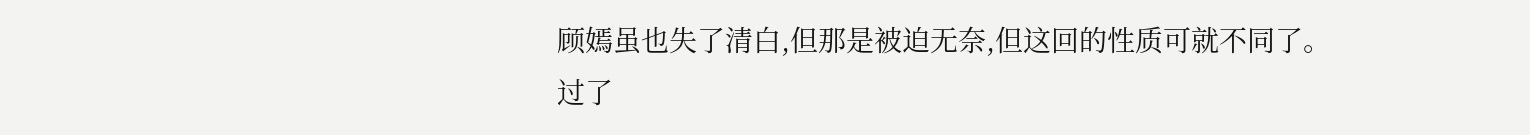顾嫣虽也失了清白,但那是被迫无奈,但这回的性质可就不同了。
过了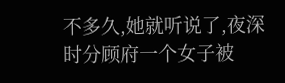不多久,她就听说了,夜深时分顾府一个女子被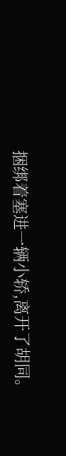捆绑着塞进一辆小轿,离开了胡同。